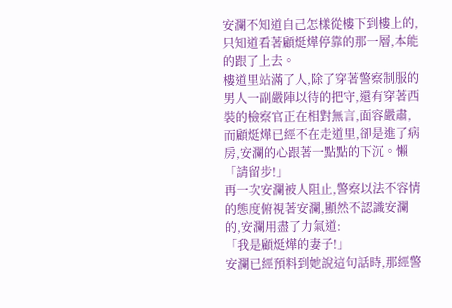安瀾不知道自己怎樣從樓下到樓上的,只知道看著顧烶燁停靠的那一層,本能的跟了上去。
樓道里站滿了人,除了穿著警察制服的男人一副嚴陣以待的把守,還有穿著西裝的檢察官正在相對無言,面容嚴肅,而顧烶燁已經不在走道里,卻是進了病房,安瀾的心跟著一點點的下沉。懶
「請留步!」
再一次安瀾被人阻止,警察以法不容情的態度俯視著安瀾,顯然不認識安瀾的,安瀾用盡了力氣道:
「我是顧烶燁的妻子!」
安瀾已經預料到她說這句話時,那經警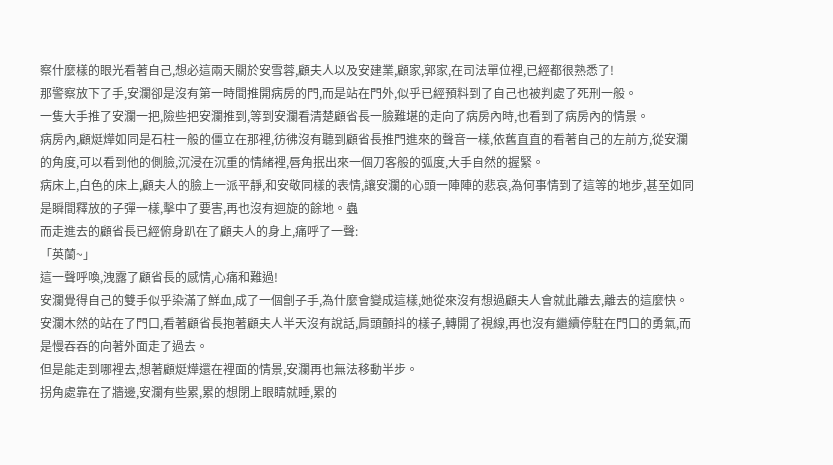察什麼樣的眼光看著自己,想必這兩天關於安雪蓉,顧夫人以及安建業,顧家,郭家,在司法單位裡,已經都很熟悉了!
那警察放下了手,安瀾卻是沒有第一時間推開病房的門,而是站在門外,似乎已經預料到了自己也被判處了死刑一般。
一隻大手推了安瀾一把,險些把安瀾推到,等到安瀾看清楚顧省長一臉難堪的走向了病房內時,也看到了病房內的情景。
病房內,顧烶燁如同是石柱一般的僵立在那裡,彷彿沒有聽到顧省長推門進來的聲音一樣,依舊直直的看著自己的左前方,從安瀾的角度,可以看到他的側臉,沉浸在沉重的情緒裡,唇角抿出來一個刀客般的弧度,大手自然的握緊。
病床上,白色的床上,顧夫人的臉上一派平靜,和安敬同樣的表情,讓安瀾的心頭一陣陣的悲哀,為何事情到了這等的地步,甚至如同是瞬間釋放的子彈一樣,擊中了要害,再也沒有迴旋的餘地。蟲
而走進去的顧省長已經俯身趴在了顧夫人的身上,痛呼了一聲:
「英蘭~」
這一聲呼喚,洩露了顧省長的感情,心痛和難過!
安瀾覺得自己的雙手似乎染滿了鮮血,成了一個劊子手,為什麼會變成這樣,她從來沒有想過顧夫人會就此離去,離去的這麼快。
安瀾木然的站在了門口,看著顧省長抱著顧夫人半天沒有說話,肩頭顫抖的樣子,轉開了視線,再也沒有繼續停駐在門口的勇氣,而是慢吞吞的向著外面走了過去。
但是能走到哪裡去,想著顧烶燁還在裡面的情景,安瀾再也無法移動半步。
拐角處靠在了牆邊,安瀾有些累,累的想閉上眼睛就睡,累的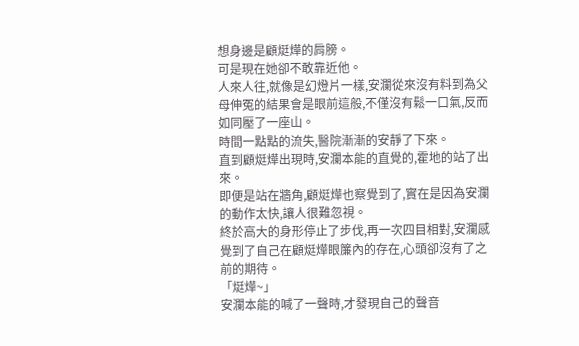想身邊是顧烶燁的肩膀。
可是現在她卻不敢靠近他。
人來人往,就像是幻燈片一樣,安瀾從來沒有料到為父母伸冤的結果會是眼前這般,不僅沒有鬆一口氣,反而如同壓了一座山。
時間一點點的流失,醫院漸漸的安靜了下來。
直到顧烶燁出現時,安瀾本能的直覺的,霍地的站了出來。
即便是站在牆角,顧烶燁也察覺到了,實在是因為安瀾的動作太快,讓人很難忽視。
終於高大的身形停止了步伐,再一次四目相對,安瀾感覺到了自己在顧烶燁眼簾內的存在,心頭卻沒有了之前的期待。
「烶燁~」
安瀾本能的喊了一聲時,才發現自己的聲音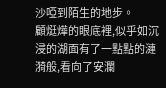沙啞到陌生的地步。
顧烶燁的眼底裡,似乎如沉浸的湖面有了一點點的漣漪般,看向了安瀾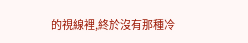的視線裡,終於沒有那種冷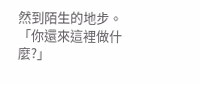然到陌生的地步。
「你還來這裡做什麼?」